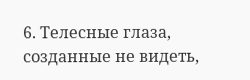6. Телесные глаза, созданные не видеть,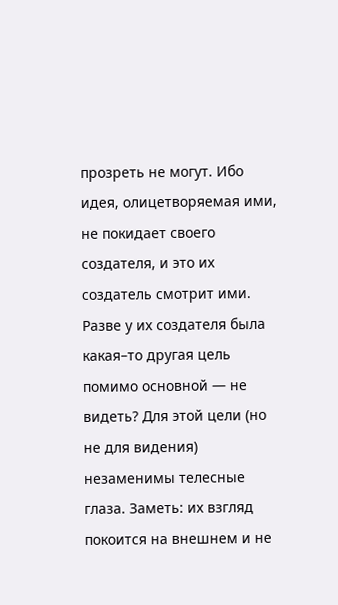прозреть не могут. Ибо идея, олицетворяемая ими, не покидает своего создателя, и это их создатель смотрит ими. Разве у их создателя была какая–то другая цель помимо основной — не видеть? Для этой цели (но не для видения) незаменимы телесные глаза. Заметь: их взгляд покоится на внешнем и не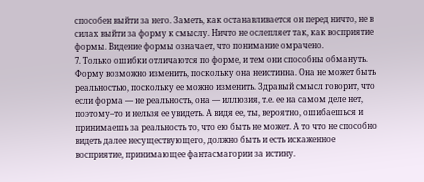способен выйти за него. Заметь, как останавливается он перед ничто, не в силах выйти за форму к смыслу. Ничто не ослепляет так, как восприятие формы. Видение формы означает, что понимание омрачено.
7. Только ошибки отличаются по форме, и тем они способны обмануть. Форму возможно изменить, поскольку она неистинна. Она не может быть реальностью, поскольку ее можно изменить. Здравый смысл говорит, что если форма — не реальность, она — иллюзия, т.е. ее на самом деле нет, поэтому–то и нельзя ее увидеть. А видя ее, ты, вероятно, ошибаешься и принимаешь за реальность то, что ею быть не может. А то что не способно видеть далее несуществующего, должно быть и есть искаженное восприятие, принимающее фантасмагории за истину.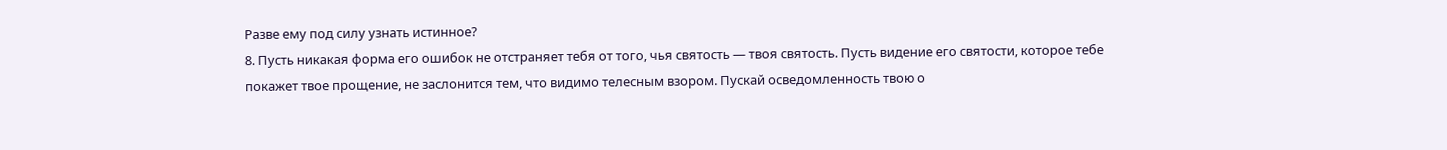Разве ему под силу узнать истинное?
8. Пусть никакая форма его ошибок не отстраняет тебя от того, чья святость — твоя святость. Пусть видение его святости, которое тебе покажет твое прощение, не заслонится тем, что видимо телесным взором. Пускай осведомленность твою о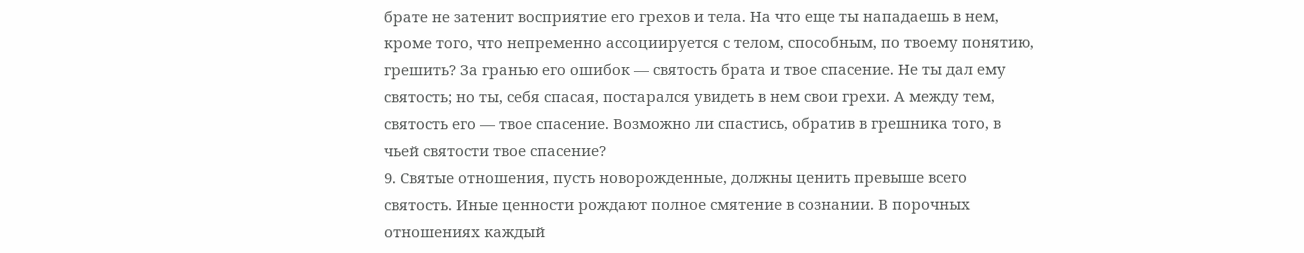брате не затенит восприятие его грехов и тела. На что еще ты нападаешь в нем, кроме того, что непременно ассоциируется с телом, способным, по твоему понятию, грешить? За гранью его ошибок — святость брата и твое спасение. Не ты дал ему святость; но ты, себя спасая, постарался увидеть в нем свои грехи. А между тем, святость его — твое спасение. Возможно ли спастись, обратив в грешника того, в чьей святости твое спасение?
9. Святые отношения, пусть новорожденные, должны ценить превыше всего святость. Иные ценности рождают полное смятение в сознании. В порочных отношениях каждый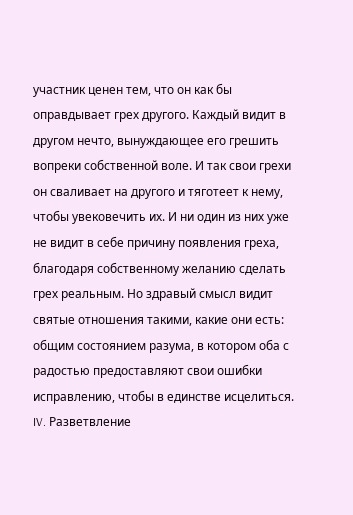участник ценен тем, что он как бы оправдывает грех другого. Каждый видит в другом нечто, вынуждающее его грешить вопреки собственной воле. И так свои грехи он сваливает на другого и тяготеет к нему, чтобы увековечить их. И ни один из них уже не видит в себе причину появления греха, благодаря собственному желанию сделать грех реальным. Но здравый смысл видит святые отношения такими, какие они есть: общим состоянием разума, в котором оба с радостью предоставляют свои ошибки исправлению, чтобы в единстве исцелиться.
IV. Разветвление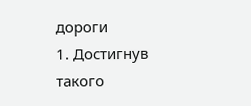дороги
1. Достигнув такого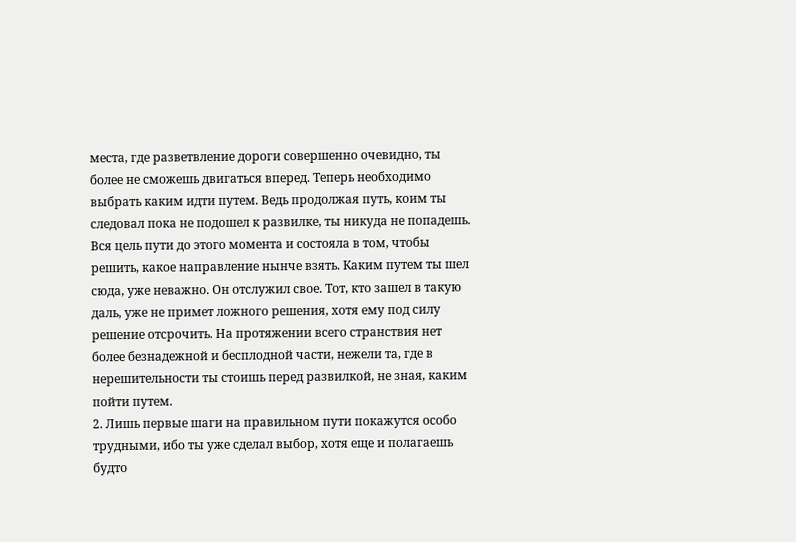места, где разветвление дороги совершенно очевидно, ты более не сможешь двигаться вперед. Теперь необходимо выбрать каким идти путем. Ведь продолжая путь, коим ты следовал пока не подошел к развилке, ты никуда не попадешь. Вся цель пути до этого момента и состояла в том, чтобы решить, какое направление нынче взять. Каким путем ты шел сюда, уже неважно. Он отслужил свое. Тот, кто зашел в такую даль, уже не примет ложного решения, хотя ему под силу решение отсрочить. На протяжении всего странствия нет более безнадежной и бесплодной части, нежели та, где в нерешительности ты стоишь перед развилкой, не зная, каким пойти путем.
2. Лишь первые шаги на правильном пути покажутся особо трудными, ибо ты уже сделал выбор, хотя еще и полагаешь будто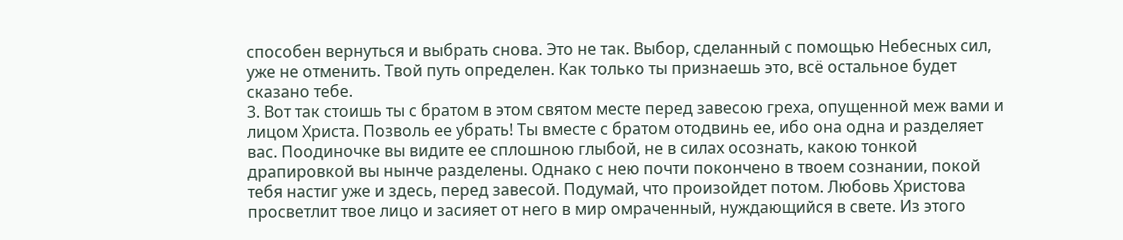способен вернуться и выбрать снова. Это не так. Выбор, сделанный с помощью Небесных сил, уже не отменить. Твой путь определен. Как только ты признаешь это, всё остальное будет сказано тебе.
3. Вот так стоишь ты с братом в этом святом месте перед завесою греха, опущенной меж вами и лицом Христа. Позволь ее убрать! Ты вместе с братом отодвинь ее, ибо она одна и разделяет вас. Поодиночке вы видите ее сплошною глыбой, не в силах осознать, какою тонкой драпировкой вы нынче разделены. Однако с нею почти покончено в твоем сознании, покой тебя настиг уже и здесь, перед завесой. Подумай, что произойдет потом. Любовь Христова просветлит твое лицо и засияет от него в мир омраченный, нуждающийся в свете. Из этого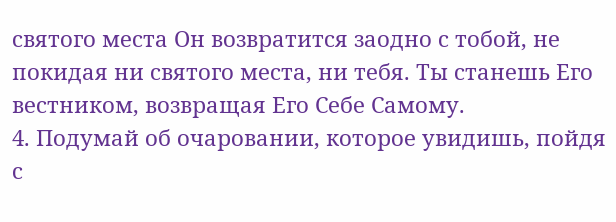святого места Он возвратится заодно с тобой, не покидая ни святого места, ни тебя. Ты станешь Его вестником, возвращая Его Себе Самому.
4. Подумай об очаровании, которое увидишь, пойдя с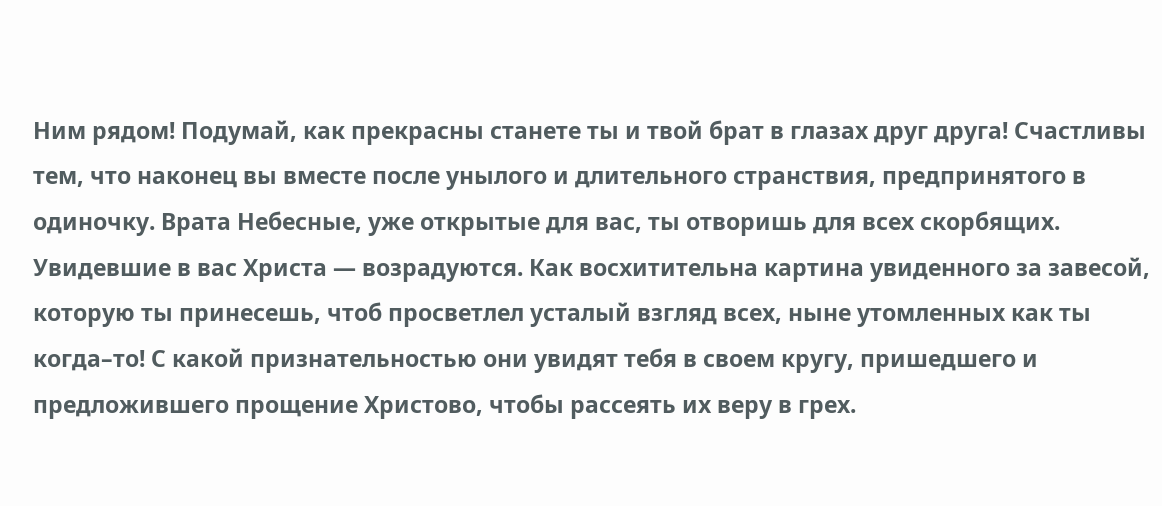Ним рядом! Подумай, как прекрасны станете ты и твой брат в глазах друг друга! Счастливы тем, что наконец вы вместе после унылого и длительного странствия, предпринятого в одиночку. Врата Небесные, уже открытые для вас, ты отворишь для всех скорбящих. Увидевшие в вас Христа — возрадуются. Как восхитительна картина увиденного за завесой, которую ты принесешь, чтоб просветлел усталый взгляд всех, ныне утомленных как ты когда–то! С какой признательностью они увидят тебя в своем кругу, пришедшего и предложившего прощение Христово, чтобы рассеять их веру в грех.